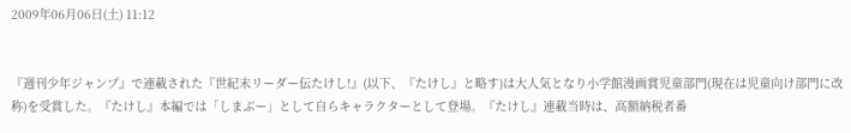2009年06月06日(土) 11:12


『週刊少年ジャンプ』で連載された『世紀末リーダー伝たけし!』(以下、『たけし』と略す)は大人気となり小学館漫画賞児童部門(現在は児童向け部門に改称)を受賞した。『たけし』本編では「しまぶー」として自らキャラクターとして登場。『たけし』連載当時は、高額納税者番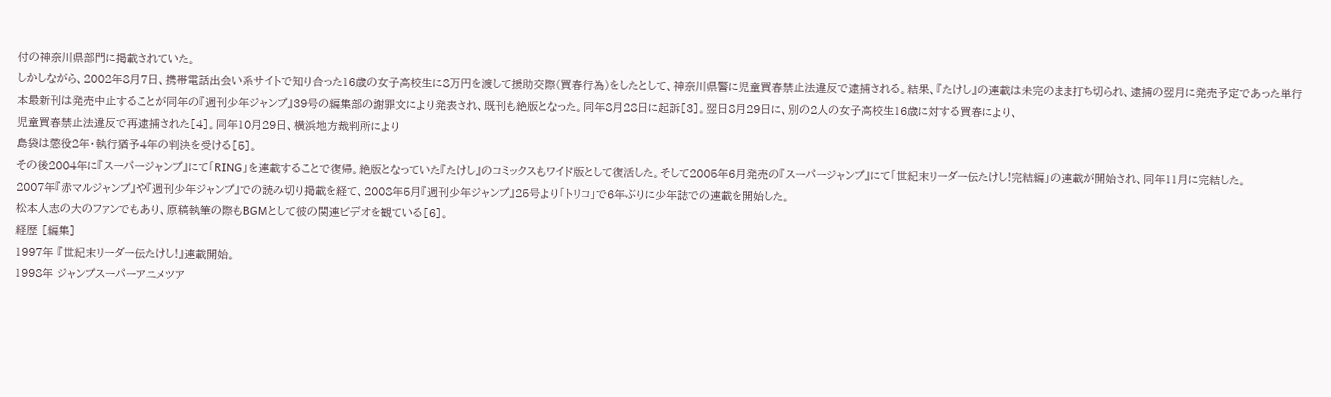付の神奈川県部門に掲載されていた。
しかしながら、2002年8月7日、携帯電話出会い系サイトで知り合った16歳の女子高校生に8万円を渡して援助交際(買春行為)をしたとして、神奈川県警に児童買春禁止法違反で逮捕される。結果、『たけし』の連載は未完のまま打ち切られ、逮捕の翌月に発売予定であった単行本最新刊は発売中止することが同年の『週刊少年ジャンプ』39号の編集部の謝罪文により発表され、既刊も絶版となった。同年8月28日に起訴[3]。翌日8月29日に、別の2人の女子高校生16歳に対する買春により、
児童買春禁止法違反で再逮捕された[4]。同年10月29日、横浜地方裁判所により
島袋は懲役2年・執行猶予4年の判決を受ける[5]。
その後2004年に『スーパージャンプ』にて「RING」を連載することで復帰。絶版となっていた『たけし』のコミックスもワイド版として復活した。そして2005年6月発売の『スーパージャンプ』にて「世紀末リーダー伝たけし!完結編」の連載が開始され、同年11月に完結した。
2007年『赤マルジャンプ』や『週刊少年ジャンプ』での読み切り掲載を経て、2008年5月『週刊少年ジャンプ』25号より「トリコ」で6年ぶりに少年誌での連載を開始した。
松本人志の大のファンでもあり、原稿執筆の際もBGMとして彼の関連ビデオを観ている[6]。
経歴 [編集]
1997年 『世紀末リーダー伝たけし!』連載開始。
1998年 ジャンプスーパーアニメツア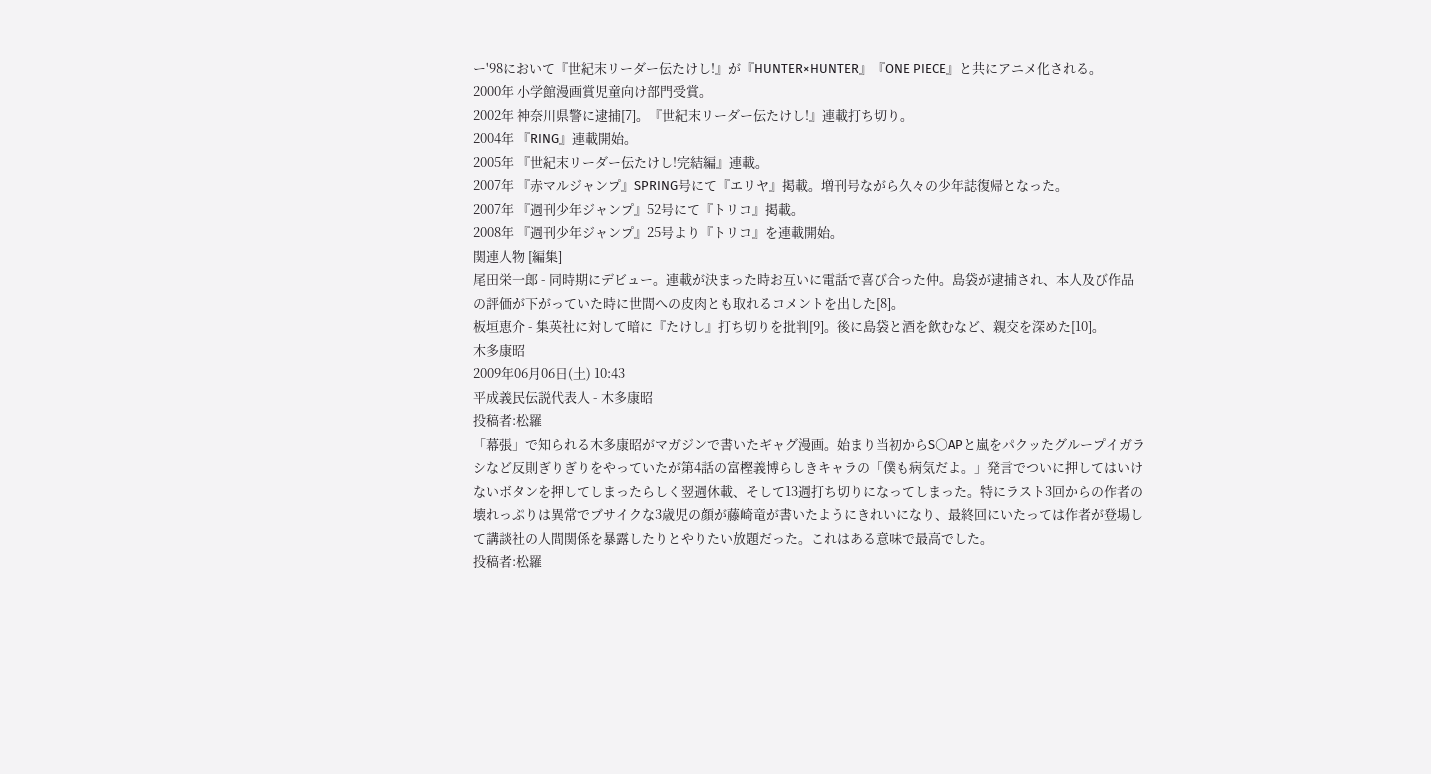ー'98において『世紀末リーダー伝たけし!』が『HUNTER×HUNTER』『ONE PIECE』と共にアニメ化される。
2000年 小学館漫画賞児童向け部門受賞。
2002年 神奈川県警に逮捕[7]。『世紀末リーダー伝たけし!』連載打ち切り。
2004年 『RING』連載開始。
2005年 『世紀末リーダー伝たけし!完結編』連載。
2007年 『赤マルジャンプ』SPRING号にて『エリヤ』掲載。増刊号ながら久々の少年誌復帰となった。
2007年 『週刊少年ジャンプ』52号にて『トリコ』掲載。
2008年 『週刊少年ジャンプ』25号より『トリコ』を連載開始。
関連人物 [編集]
尾田栄一郎 - 同時期にデビュー。連載が決まった時お互いに電話で喜び合った仲。島袋が逮捕され、本人及び作品の評価が下がっていた時に世間への皮肉とも取れるコメントを出した[8]。
板垣恵介 - 集英社に対して暗に『たけし』打ち切りを批判[9]。後に島袋と酒を飲むなど、親交を深めた[10]。
木多康昭
2009年06月06日(土) 10:43
平成義民伝説代表人 - 木多康昭
投稿者:松羅
「幕張」で知られる木多康昭がマガジンで書いたギャグ漫画。始まり当初からS○APと嵐をパクッたグループイガラシなど反則ぎりぎりをやっていたが第4話の富樫義博らしきキャラの「僕も病気だよ。」発言でついに押してはいけないボタンを押してしまったらしく翌週休載、そして13週打ち切りになってしまった。特にラスト3回からの作者の壊れっぷりは異常でブサイクな3歳児の顔が藤崎竜が書いたようにきれいになり、最終回にいたっては作者が登場して講談社の人間関係を暴露したりとやりたい放題だった。これはある意味で最高でした。
投稿者:松羅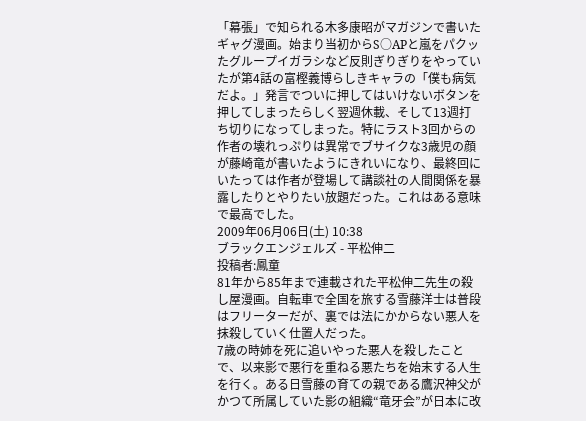「幕張」で知られる木多康昭がマガジンで書いたギャグ漫画。始まり当初からS○APと嵐をパクッたグループイガラシなど反則ぎりぎりをやっていたが第4話の富樫義博らしきキャラの「僕も病気だよ。」発言でついに押してはいけないボタンを押してしまったらしく翌週休載、そして13週打ち切りになってしまった。特にラスト3回からの作者の壊れっぷりは異常でブサイクな3歳児の顔が藤崎竜が書いたようにきれいになり、最終回にいたっては作者が登場して講談社の人間関係を暴露したりとやりたい放題だった。これはある意味で最高でした。
2009年06月06日(土) 10:38
ブラックエンジェルズ - 平松伸二
投稿者:鳳童
81年から85年まで連載された平松伸二先生の殺し屋漫画。自転車で全国を旅する雪藤洋士は普段はフリーターだが、裏では法にかからない悪人を抹殺していく仕置人だった。
7歳の時姉を死に追いやった悪人を殺したことで、以来影で悪行を重ねる悪たちを始末する人生を行く。ある日雪藤の育ての親である鷹沢神父がかつて所属していた影の組織“竜牙会”が日本に改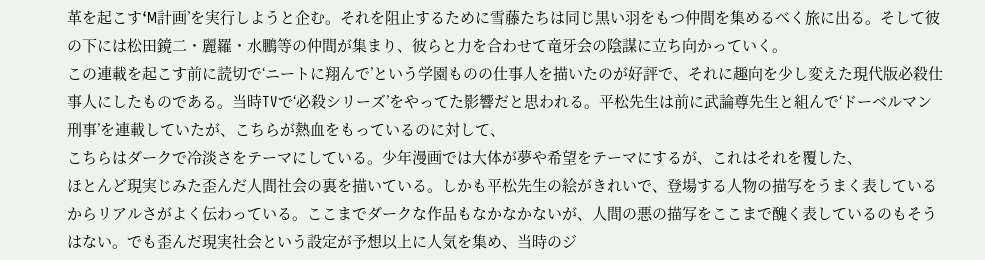革を起こす‘M計画’を実行しようと企む。それを阻止するために雪藤たちは同じ黒い羽をもつ仲間を集めるべく旅に出る。そして彼の下には松田鏡二・麗羅・水鵬等の仲間が集まり、彼らと力を合わせて竜牙会の陰謀に立ち向かっていく。
この連載を起こす前に読切で‘ニートに翔んで’という学園ものの仕事人を描いたのが好評で、それに趣向を少し変えた現代版必殺仕事人にしたものである。当時TVで‘必殺シリーズ’をやってた影響だと思われる。平松先生は前に武論尊先生と組んで‘ドーベルマン刑事’を連載していたが、こちらが熱血をもっているのに対して、
こちらはダークで冷淡さをテーマにしている。少年漫画では大体が夢や希望をテーマにするが、これはそれを覆した、
ほとんど現実じみた歪んだ人間社会の裏を描いている。しかも平松先生の絵がきれいで、登場する人物の描写をうまく表しているからリアルさがよく伝わっている。ここまでダークな作品もなかなかないが、人間の悪の描写をここまで醜く表しているのもそうはない。でも歪んだ現実社会という設定が予想以上に人気を集め、当時のジ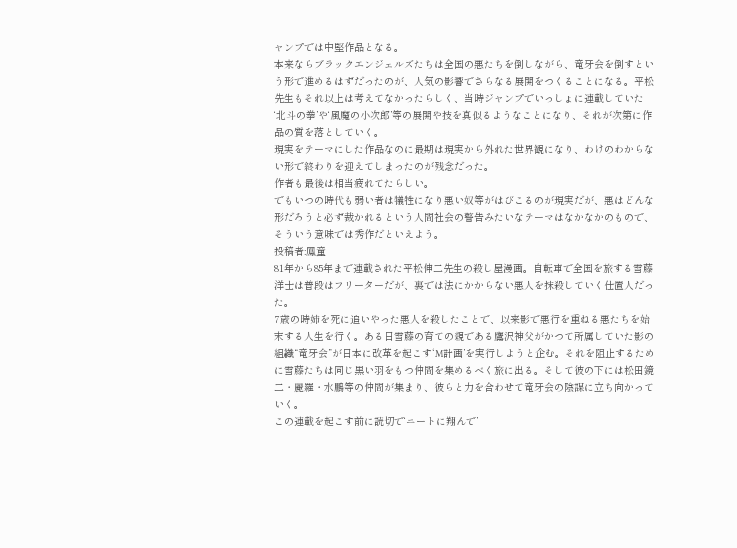ャンプでは中堅作品となる。
本来ならブラックエンジェルズたちは全国の悪たちを倒しながら、竜牙会を倒すという形で進めるはずだったのが、人気の影響でさらなる展開をつくることになる。平松先生もそれ以上は考えてなかったらしく、当時ジャンプでいっしょに連載していた‘北斗の拳’や‘風魔の小次郎’等の展開や技を真似るようなことになり、それが次第に作品の質を落としていく。
現実をテーマにした作品なのに最期は現実から外れた世界観になり、わけのわからない形で終わりを迎えてしまったのが残念だった。
作者も最後は相当疲れてたらしい。
でもいつの時代も弱い者は犠牲になり悪い奴等がはびこるのが現実だが、悪はどんな形だろうと必ず裁かれるという人間社会の警告みたいなテーマはなかなかのもので、そういう意味では秀作だといえよう。
投稿者:鳳童
81年から85年まで連載された平松伸二先生の殺し屋漫画。自転車で全国を旅する雪藤洋士は普段はフリーターだが、裏では法にかからない悪人を抹殺していく仕置人だった。
7歳の時姉を死に追いやった悪人を殺したことで、以来影で悪行を重ねる悪たちを始末する人生を行く。ある日雪藤の育ての親である鷹沢神父がかつて所属していた影の組織“竜牙会”が日本に改革を起こす‘M計画’を実行しようと企む。それを阻止するために雪藤たちは同じ黒い羽をもつ仲間を集めるべく旅に出る。そして彼の下には松田鏡二・麗羅・水鵬等の仲間が集まり、彼らと力を合わせて竜牙会の陰謀に立ち向かっていく。
この連載を起こす前に読切で‘ニートに翔んで’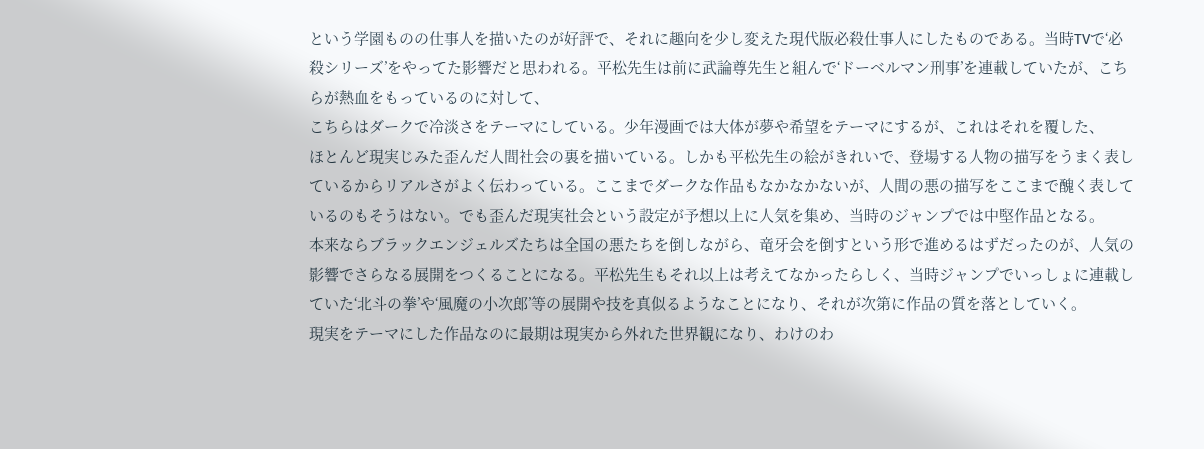という学園ものの仕事人を描いたのが好評で、それに趣向を少し変えた現代版必殺仕事人にしたものである。当時TVで‘必殺シリーズ’をやってた影響だと思われる。平松先生は前に武論尊先生と組んで‘ドーベルマン刑事’を連載していたが、こちらが熱血をもっているのに対して、
こちらはダークで冷淡さをテーマにしている。少年漫画では大体が夢や希望をテーマにするが、これはそれを覆した、
ほとんど現実じみた歪んだ人間社会の裏を描いている。しかも平松先生の絵がきれいで、登場する人物の描写をうまく表しているからリアルさがよく伝わっている。ここまでダークな作品もなかなかないが、人間の悪の描写をここまで醜く表しているのもそうはない。でも歪んだ現実社会という設定が予想以上に人気を集め、当時のジャンプでは中堅作品となる。
本来ならブラックエンジェルズたちは全国の悪たちを倒しながら、竜牙会を倒すという形で進めるはずだったのが、人気の影響でさらなる展開をつくることになる。平松先生もそれ以上は考えてなかったらしく、当時ジャンプでいっしょに連載していた‘北斗の拳’や‘風魔の小次郎’等の展開や技を真似るようなことになり、それが次第に作品の質を落としていく。
現実をテーマにした作品なのに最期は現実から外れた世界観になり、わけのわ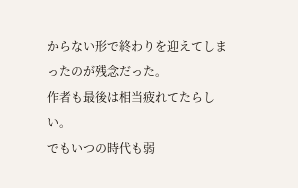からない形で終わりを迎えてしまったのが残念だった。
作者も最後は相当疲れてたらしい。
でもいつの時代も弱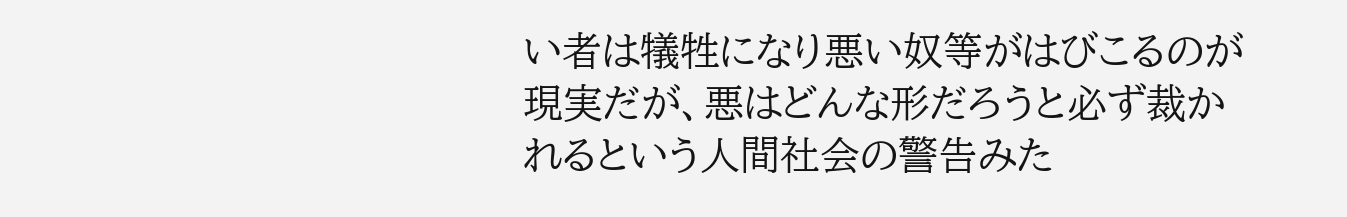い者は犠牲になり悪い奴等がはびこるのが現実だが、悪はどんな形だろうと必ず裁かれるという人間社会の警告みた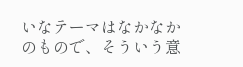いなテーマはなかなかのもので、そういう意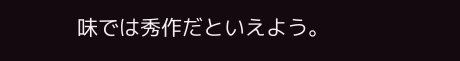味では秀作だといえよう。